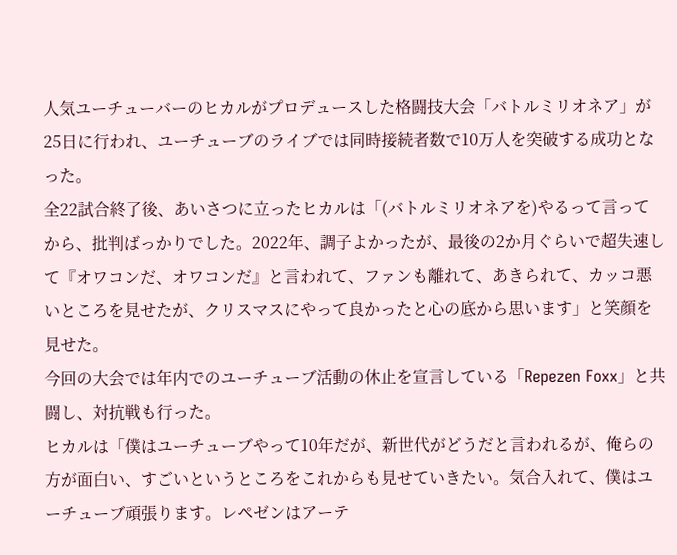人気ユーチューバーのヒカルがプロデュースした格闘技大会「バトルミリオネア」が25日に行われ、ユーチューブのライブでは同時接続者数で10万人を突破する成功となった。
全22試合終了後、あいさつに立ったヒカルは「(バトルミリオネアを)やるって言ってから、批判ばっかりでした。2022年、調子よかったが、最後の2か月ぐらいで超失速して『オワコンだ、オワコンだ』と言われて、ファンも離れて、あきられて、カッコ悪いところを見せたが、クリスマスにやって良かったと心の底から思います」と笑顔を見せた。
今回の大会では年内でのユーチューブ活動の休止を宣言している「Repezen Foxx」と共闘し、対抗戦も行った。
ヒカルは「僕はユーチューブやって10年だが、新世代がどうだと言われるが、俺らの方が面白い、すごいというところをこれからも見せていきたい。気合入れて、僕はユーチューブ頑張ります。レペゼンはアーテ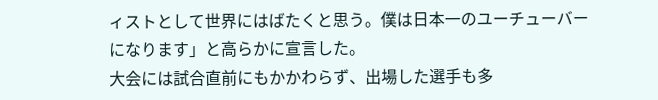ィストとして世界にはばたくと思う。僕は日本一のユーチューバーになります」と高らかに宣言した。
大会には試合直前にもかかわらず、出場した選手も多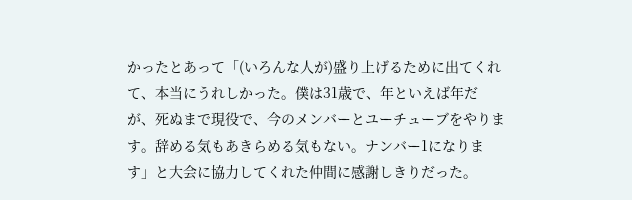かったとあって「(いろんな人が)盛り上げるために出てくれて、本当にうれしかった。僕は31歳で、年といえば年だが、死ぬまで現役で、今のメンバーとユーチューブをやります。辞める気もあきらめる気もない。ナンバー1になります」と大会に協力してくれた仲間に感謝しきりだった。